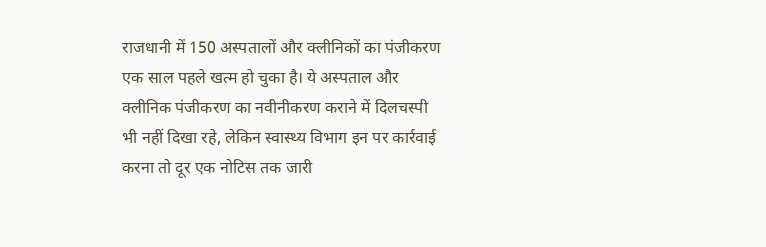राजधानी में 150 अस्पतालों और क्लीनिकों का पंजीकरण एक साल पहले खत्म हो चुका है। ये अस्पताल और क्लीनिक पंजीकरण का नवीनीकरण कराने में दिलचस्पी भी नहीं दिखा रहे, लेकिन स्वास्थ्य विभाग इन पर कार्रवाई करना तो दूर एक नोटिस तक जारी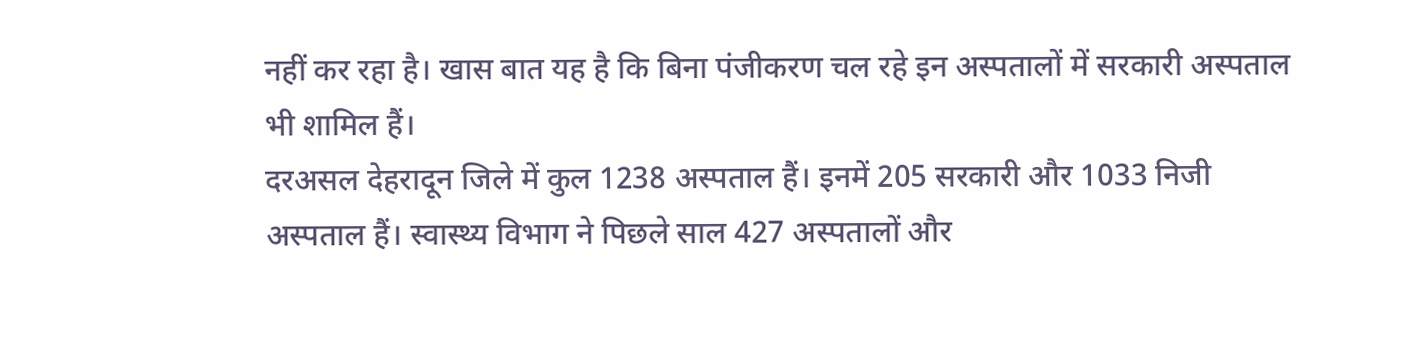नहीं कर रहा है। खास बात यह है कि बिना पंजीकरण चल रहे इन अस्पतालों में सरकारी अस्पताल भी शामिल हैं।
दरअसल देहरादून जिले में कुल 1238 अस्पताल हैं। इनमें 205 सरकारी और 1033 निजी अस्पताल हैं। स्वास्थ्य विभाग ने पिछले साल 427 अस्पतालों और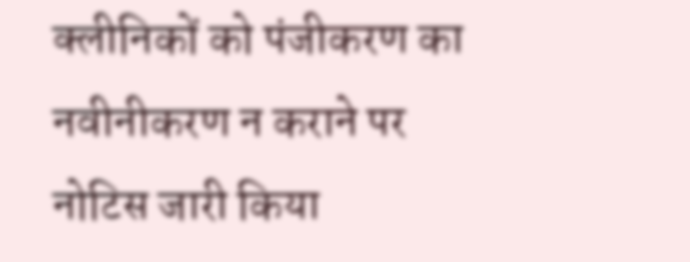क्लीनिकों को पंजीकरण का नवीनीकरण न कराने पर नोटिस जारी किया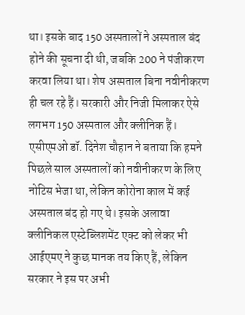था। इसके बाद 150 अस्पतालों ने अस्पताल बंद होने की सूचना दी थी, जबकि 200 ने पंजीकरण करवा लिया था। शेष अस्पताल बिना नवीनीकरण ही चल रहे हैं। सरकारी और निजी मिलाकर ऐसे लगभग 150 अस्पताल और क्लीनिक हैं।
एसीएमओ डॉ. दिनेश चौहान ने बताया कि हमने पिछले साल अस्पतालों को नवीनीकरण के लिए नोटिस भेजा था, लेकिन कोरोना काल में कई अस्पताल बंद हो गए थे। इसके अलावा क्लीनिकल एस्टेब्लिशमेंट एक्ट को लेकर भी आईएमए ने कुछ मानक तय किए हैं, लेकिन सरकार ने इस पर अभी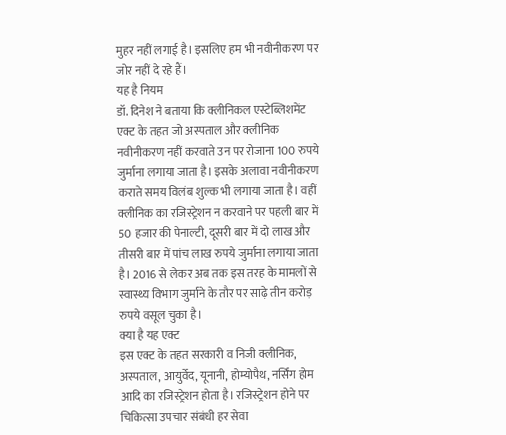मुहर नहीं लगाई है। इसलिए हम भी नवीनीकरण पर जोर नहीं दे रहे हैं।
यह है नियम
डॉ. दिनेश ने बताया कि क्लीनिकल एस्टेब्लिशमेंट एक्ट के तहत जो अस्पताल और क्लीनिक नवीनीकरण नहीं करवाते उन पर रोजाना 100 रुपये जुर्माना लगाया जाता है। इसके अलावा नवीनीकरण कराते समय विलंब शुल्क भी लगाया जाता है। वहीं क्लीनिक का रजिस्ट्रेशन न करवाने पर पहली बार में 50 हजार की पेनाल्टी, दूसरी बार में दो लाख और तीसरी बार में पांच लाख रुपये जुर्माना लगाया जाता है। 2016 से लेकर अब तक इस तरह के मामलों से स्वास्थ्य विभाग जुर्माने के तौर पर साढ़े तीन करोड़ रुपये वसूल चुका है।
क्या है यह एक्ट
इस एक्ट के तहत सरकारी व निजी क्लीनिक, अस्पताल, आयुर्वेद, यूनानी, होम्योपैथ, नर्सिंग होम आदि का रजिस्ट्रेशन होता है। रजिस्ट्रेशन होने पर चिकित्सा उपचार संबंधी हर सेवा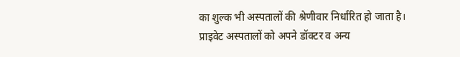का शुल्क भी अस्पतालों की श्रेणीवार निर्धारित हो जाता है। प्राइवेट अस्पतालों को अपने डॉक्टर व अन्य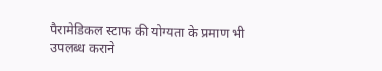पैरामेडिकल स्टाफ की योग्यता के प्रमाण भी उपलब्ध कराने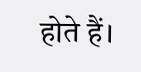होते हैं।